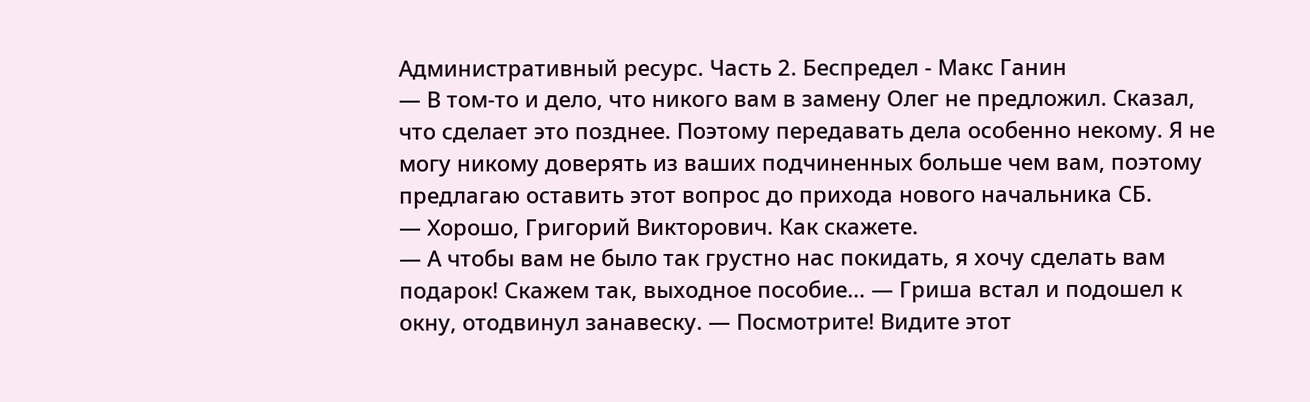Административный ресурс. Часть 2. Беспредел - Макс Ганин
— В том-то и дело, что никого вам в замену Олег не предложил. Сказал, что сделает это позднее. Поэтому передавать дела особенно некому. Я не могу никому доверять из ваших подчиненных больше чем вам, поэтому предлагаю оставить этот вопрос до прихода нового начальника СБ.
— Хорошо, Григорий Викторович. Как скажете.
— А чтобы вам не было так грустно нас покидать, я хочу сделать вам подарок! Скажем так, выходное пособие… — Гриша встал и подошел к окну, отодвинул занавеску. — Посмотрите! Видите этот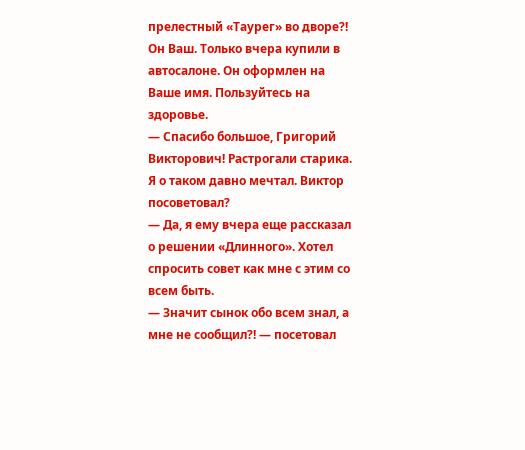прелестный «Таурег» во дворе?! Он Ваш. Только вчера купили в автосалоне. Он оформлен на Ваше имя. Пользуйтесь на здоровье.
— Спасибо большое, Григорий Викторович! Растрогали старика. Я о таком давно мечтал. Виктор посоветовал?
— Да, я ему вчера еще рассказал о решении «Длинного». Хотел спросить совет как мне с этим со всем быть.
— Значит сынок обо всем знал, а мне не сообщил?! — посетовал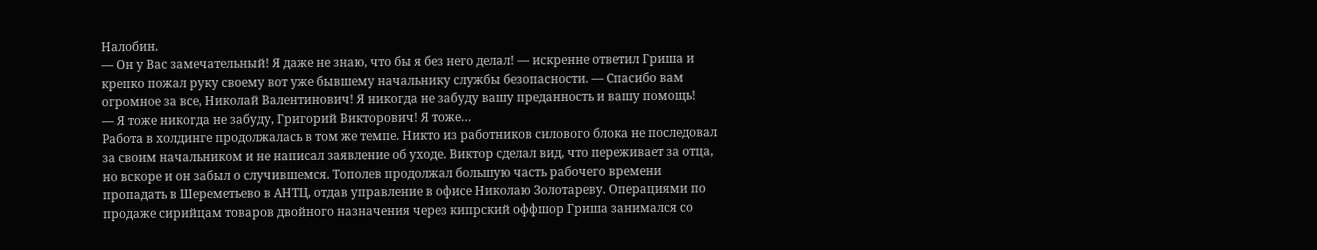Налобин.
— Он у Вас замечательный! Я даже не знаю, что бы я без него делал! — искренне ответил Гриша и крепко пожал руку своему вот уже бывшему начальнику службы безопасности. — Спасибо вам огромное за все, Николай Валентинович! Я никогда не забуду вашу преданность и вашу помощь!
— Я тоже никогда не забуду, Григорий Викторович! Я тоже…
Работа в холдинге продолжалась в том же темпе. Никто из работников силового блока не последовал за своим начальником и не написал заявление об уходе. Виктор сделал вид, что переживает за отца, но вскоре и он забыл о случившемся. Тополев продолжал большую часть рабочего времени пропадать в Шереметьево в АНТЦ, отдав управление в офисе Николаю Золотареву. Операциями по продаже сирийцам товаров двойного назначения через кипрский оффшор Гриша занимался со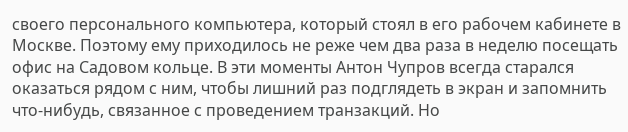своего персонального компьютера, который стоял в его рабочем кабинете в Москве. Поэтому ему приходилось не реже чем два раза в неделю посещать офис на Садовом кольце. В эти моменты Антон Чупров всегда старался оказаться рядом с ним, чтобы лишний раз подглядеть в экран и запомнить что-нибудь, связанное с проведением транзакций. Но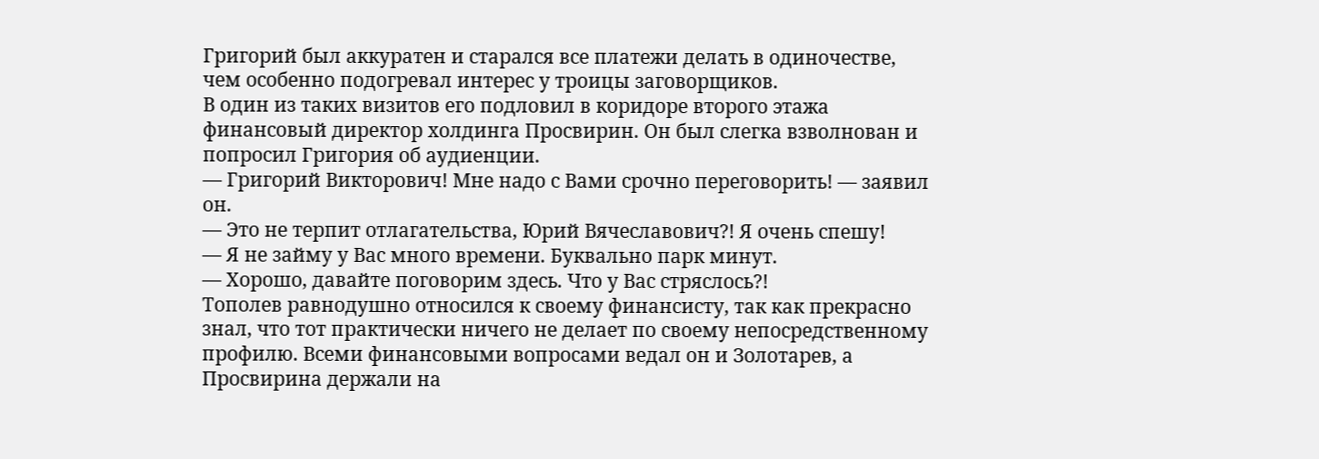Григорий был аккуратен и старался все платежи делать в одиночестве, чем особенно подогревал интерес у троицы заговорщиков.
В один из таких визитов его подловил в коридоре второго этажа финансовый директор холдинга Просвирин. Он был слегка взволнован и попросил Григория об аудиенции.
— Григорий Викторович! Мне надо с Вами срочно переговорить! — заявил он.
— Это не терпит отлагательства, Юрий Вячеславович?! Я очень спешу!
— Я не займу у Вас много времени. Буквально парк минут.
— Хорошо, давайте поговорим здесь. Что у Вас стряслось?!
Тополев равнодушно относился к своему финансисту, так как прекрасно знал, что тот практически ничего не делает по своему непосредственному профилю. Всеми финансовыми вопросами ведал он и Золотарев, а Просвирина держали на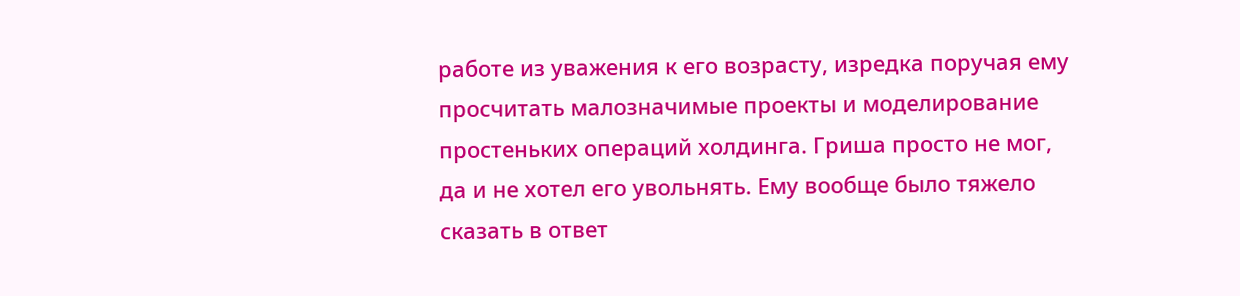работе из уважения к его возрасту, изредка поручая ему просчитать малозначимые проекты и моделирование простеньких операций холдинга. Гриша просто не мог, да и не хотел его увольнять. Ему вообще было тяжело сказать в ответ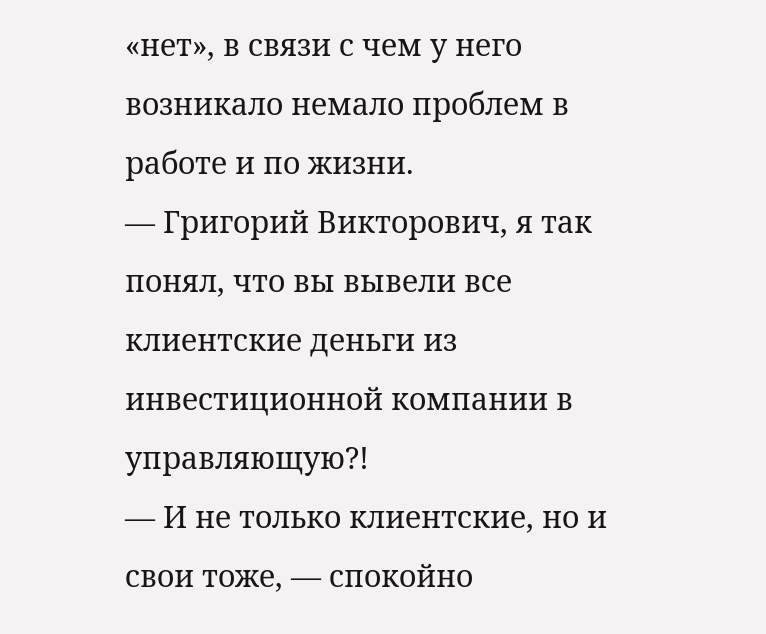«нет», в связи с чем у него возникало немало проблем в работе и по жизни.
— Григорий Викторович, я так понял, что вы вывели все клиентские деньги из инвестиционной компании в управляющую?!
— И не только клиентские, но и свои тоже, — спокойно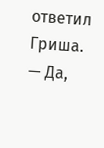ответил Гриша.
— Да,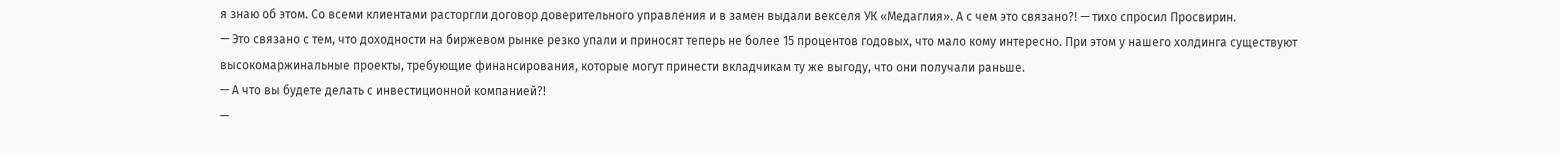я знаю об этом. Со всеми клиентами расторгли договор доверительного управления и в замен выдали векселя УК «Медаглия». А с чем это связано?! — тихо спросил Просвирин.
— Это связано с тем, что доходности на биржевом рынке резко упали и приносят теперь не более 15 процентов годовых, что мало кому интересно. При этом у нашего холдинга существуют высокомаржинальные проекты, требующие финансирования, которые могут принести вкладчикам ту же выгоду, что они получали раньше.
— А что вы будете делать с инвестиционной компанией?!
—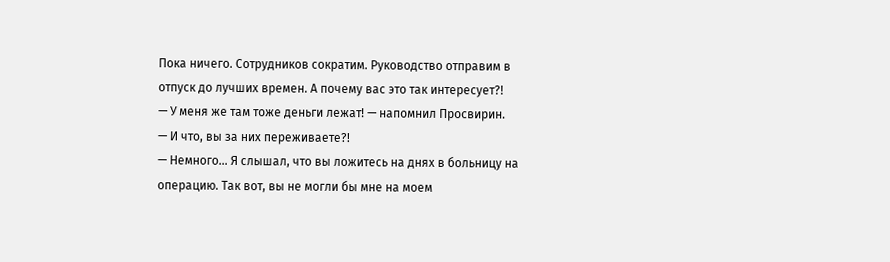Пока ничего. Сотрудников сократим. Руководство отправим в отпуск до лучших времен. А почему вас это так интересует?!
— У меня же там тоже деньги лежат! — напомнил Просвирин.
— И что, вы за них переживаете?!
— Немного… Я слышал, что вы ложитесь на днях в больницу на операцию. Так вот, вы не могли бы мне на моем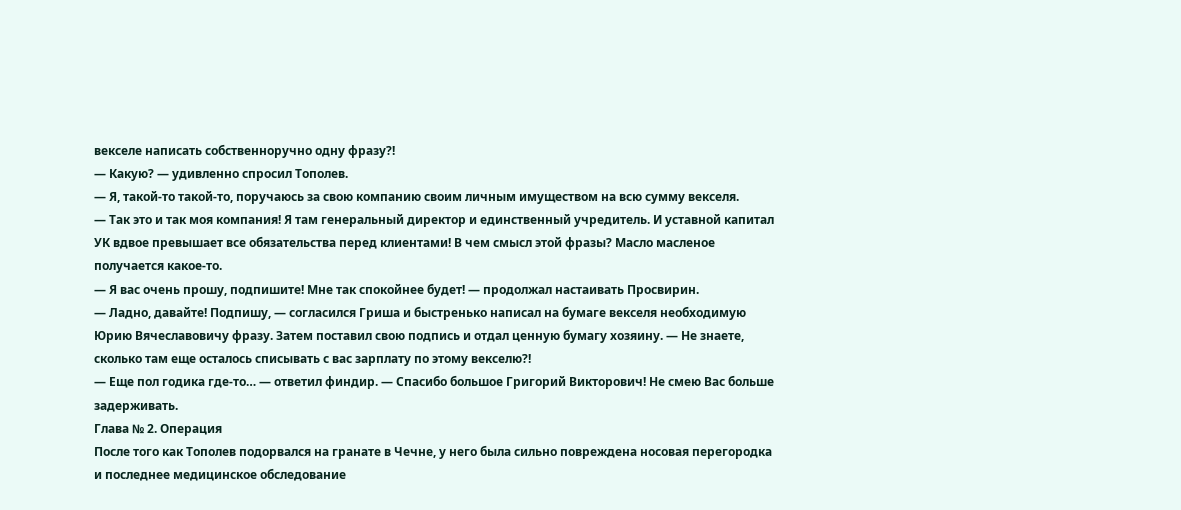векселе написать собственноручно одну фразу?!
— Какую? — удивленно спросил Тополев.
— Я, такой-то такой-то, поручаюсь за свою компанию своим личным имуществом на всю сумму векселя.
— Так это и так моя компания! Я там генеральный директор и единственный учредитель. И уставной капитал УК вдвое превышает все обязательства перед клиентами! В чем смысл этой фразы? Масло масленое получается какое-то.
— Я вас очень прошу, подпишите! Мне так спокойнее будет! — продолжал настаивать Просвирин.
— Ладно, давайте! Подпишу, — согласился Гриша и быстренько написал на бумаге векселя необходимую Юрию Вячеславовичу фразу. Затем поставил свою подпись и отдал ценную бумагу хозяину. — Не знаете, сколько там еще осталось списывать с вас зарплату по этому векселю?!
— Еще пол годика где-то… — ответил финдир. — Спасибо большое Григорий Викторович! Не смею Вас больше задерживать.
Глава № 2. Операция
После того как Тополев подорвался на гранате в Чечне, у него была сильно повреждена носовая перегородка и последнее медицинское обследование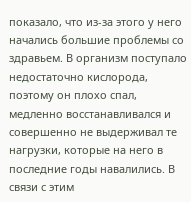показало, что из-за этого у него начались большие проблемы со здравьем. В организм поступало недостаточно кислорода, поэтому он плохо спал, медленно восстанавливался и совершенно не выдерживал те нагрузки, которые на него в последние годы навалились. В связи с этим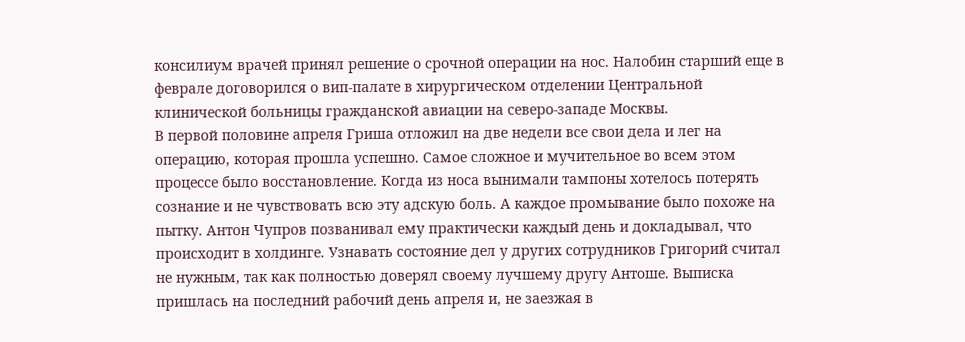консилиум врачей принял решение о срочной операции на нос. Налобин старший еще в феврале договорился о вип-палате в хирургическом отделении Центральной клинической больницы гражданской авиации на северо-западе Москвы.
В первой половине апреля Гриша отложил на две недели все свои дела и лег на операцию, которая прошла успешно. Самое сложное и мучительное во всем этом процессе было восстановление. Когда из носа вынимали тампоны хотелось потерять сознание и не чувствовать всю эту адскую боль. А каждое промывание было похоже на пытку. Антон Чупров позванивал ему практически каждый день и докладывал, что происходит в холдинге. Узнавать состояние дел у других сотрудников Григорий считал не нужным, так как полностью доверял своему лучшему другу Антоше. Выписка пришлась на последний рабочий день апреля и, не заезжая в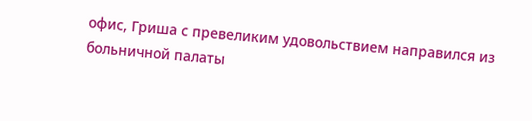офис, Гриша с превеликим удовольствием направился из больничной палаты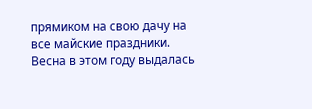прямиком на свою дачу на все майские праздники.
Весна в этом году выдалась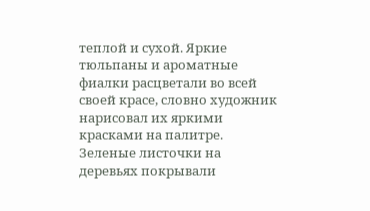теплой и сухой. Яркие тюльпаны и ароматные фиалки расцветали во всей своей красе, словно художник нарисовал их яркими красками на палитре. Зеленые листочки на деревьях покрывали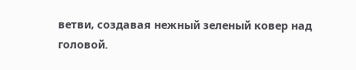ветви, создавая нежный зеленый ковер над головой.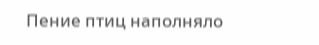Пение птиц наполняло